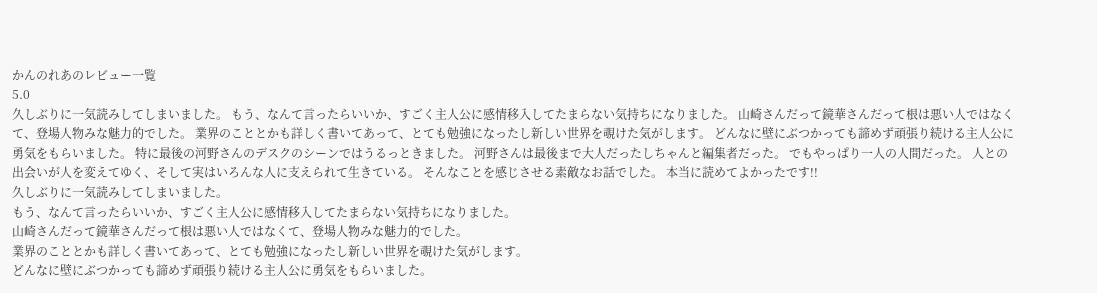かんのれあのレビュー一覧
5.0
久しぶりに一気読みしてしまいました。 もう、なんて言ったらいいか、すごく主人公に感情移入してたまらない気持ちになりました。 山崎さんだって鏡華さんだって根は悪い人ではなくて、登場人物みな魅力的でした。 業界のこととかも詳しく書いてあって、とても勉強になったし新しい世界を覗けた気がします。 どんなに壁にぶつかっても諦めず頑張り続ける主人公に勇気をもらいました。 特に最後の河野さんのデスクのシーンではうるっときました。 河野さんは最後まで大人だったしちゃんと編集者だった。 でもやっぱり一人の人間だった。 人との出会いが人を変えてゆく、そして実はいろんな人に支えられて生きている。 そんなことを感じさせる素敵なお話でした。 本当に読めてよかったです!!
久しぶりに一気読みしてしまいました。
もう、なんて言ったらいいか、すごく主人公に感情移入してたまらない気持ちになりました。
山崎さんだって鏡華さんだって根は悪い人ではなくて、登場人物みな魅力的でした。
業界のこととかも詳しく書いてあって、とても勉強になったし新しい世界を覗けた気がします。
どんなに壁にぶつかっても諦めず頑張り続ける主人公に勇気をもらいました。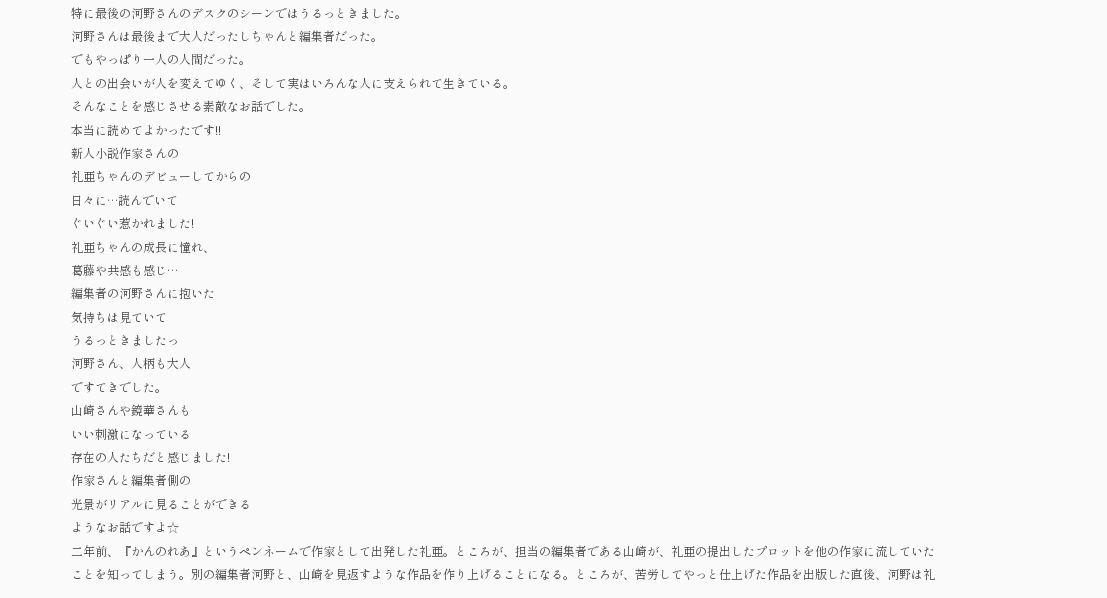特に最後の河野さんのデスクのシーンではうるっときました。
河野さんは最後まで大人だったしちゃんと編集者だった。
でもやっぱり一人の人間だった。
人との出会いが人を変えてゆく、そして実はいろんな人に支えられて生きている。
そんなことを感じさせる素敵なお話でした。
本当に読めてよかったです!!
新人小説作家さんの
礼亜ちゃんのデビューしてからの
日々に…読んでいて
ぐいぐい惹かれました!
礼亜ちゃんの成長に憧れ、
葛藤や共感も感じ…
編集者の河野さんに抱いた
気持ちは見ていて
うるっときましたっ
河野さん、人柄も大人
ですてきでした。
山崎さんや鏡華さんも
いい刺激になっている
存在の人たちだと感じました!
作家さんと編集者側の
光景がリアルに見ることができる
ようなお話ですよ☆
二年前、『かんのれあ』というペンネームで作家として出発した礼亜。ところが、担当の編集者である山崎が、礼亜の提出したプロットを他の作家に流していたことを知ってしまう。別の編集者河野と、山崎を見返すような作品を作り上げることになる。ところが、苦労してやっと仕上げた作品を出版した直後、河野は礼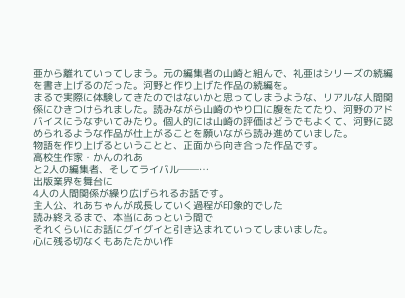亜から離れていってしまう。元の編集者の山崎と組んで、礼亜はシリーズの続編を書き上げるのだった。河野と作り上げた作品の続編を。
まるで実際に体験してきたのではないかと思ってしまうような、リアルな人間関係にひきつけられました。読みながら山崎のやり口に腹をたてたり、河野のアドバイスにうなずいてみたり。個人的には山崎の評価はどうでもよくて、河野に認められるような作品が仕上がることを願いながら読み進めていました。
物語を作り上げるということと、正面から向き合った作品です。
高校生作家・かんのれあ
と2人の編集者、そしてライバル──…
出版業界を舞台に
4人の人間関係が繰り広げられるお話です。
主人公、れあちゃんが成長していく過程が印象的でした
読み終えるまで、本当にあっという間で
それくらいにお話にグイグイと引き込まれていってしまいました。
心に残る切なくもあたたかい作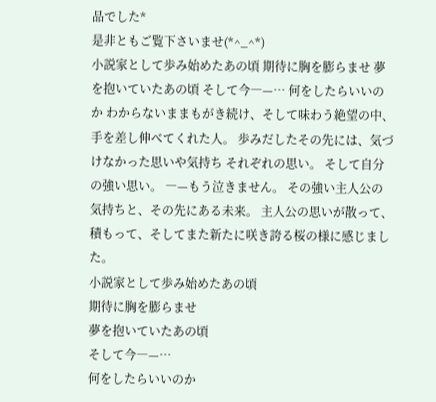品でした*
是非ともご覧下さいませ(*^_^*)
小説家として歩み始めたあの頃 期待に胸を膨らませ 夢を抱いていたあの頃 そして今―—… 何をしたらいいのか わからないままもがき続け、そして味わう絶望の中、手を差し伸べてくれた人。 歩みだしたその先には、気づけなかった思いや気持ち それぞれの思い。 そして自分の強い思い。 ―—もう泣きません。 その強い主人公の気持ちと、その先にある未来。 主人公の思いが散って、積もって、そしてまた新たに咲き誇る桜の様に感じました。
小説家として歩み始めたあの頃
期待に胸を膨らませ
夢を抱いていたあの頃
そして今―—…
何をしたらいいのか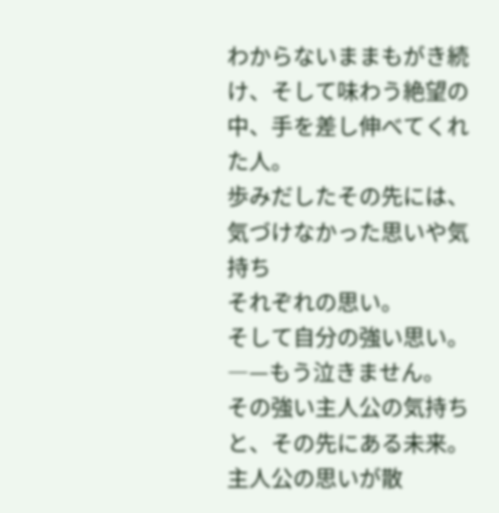わからないままもがき続け、そして味わう絶望の中、手を差し伸べてくれた人。
歩みだしたその先には、気づけなかった思いや気持ち
それぞれの思い。
そして自分の強い思い。
―—もう泣きません。
その強い主人公の気持ちと、その先にある未来。
主人公の思いが散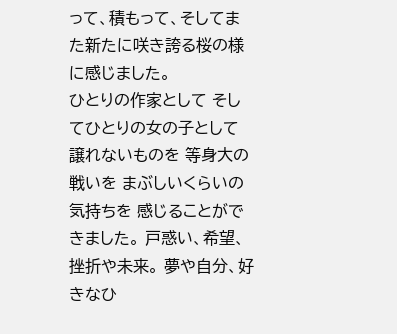って、積もって、そしてまた新たに咲き誇る桜の様に感じました。
ひとりの作家として そしてひとりの女の子として 譲れないものを 等身大の戦いを まぶしいくらいの気持ちを 感じることができました。 戸惑い、希望、挫折や未来。 夢や自分、好きなひ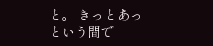と。 きっとあっという間で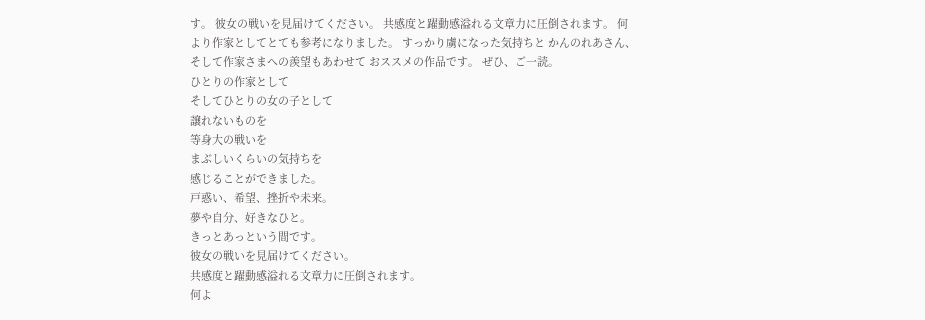す。 彼女の戦いを見届けてください。 共感度と躍動感溢れる文章力に圧倒されます。 何より作家としてとても参考になりました。 すっかり虜になった気持ちと かんのれあさん、そして作家さまへの羨望もあわせて おススメの作品です。 ぜひ、ご一読。
ひとりの作家として
そしてひとりの女の子として
譲れないものを
等身大の戦いを
まぶしいくらいの気持ちを
感じることができました。
戸惑い、希望、挫折や未来。
夢や自分、好きなひと。
きっとあっという間です。
彼女の戦いを見届けてください。
共感度と躍動感溢れる文章力に圧倒されます。
何よ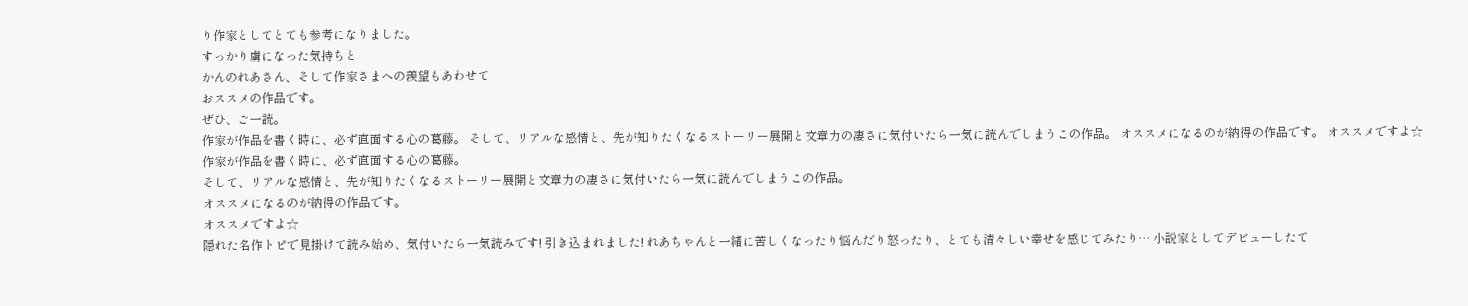り作家としてとても参考になりました。
すっかり虜になった気持ちと
かんのれあさん、そして作家さまへの羨望もあわせて
おススメの作品です。
ぜひ、ご一読。
作家が作品を書く時に、必ず直面する心の葛藤。 そして、リアルな感情と、先が知りたくなるストーリー展開と文章力の凄さに気付いたら一気に読んでしまうこの作品。 オススメになるのが納得の作品です。 オススメですよ☆
作家が作品を書く時に、必ず直面する心の葛藤。
そして、リアルな感情と、先が知りたくなるストーリー展開と文章力の凄さに気付いたら一気に読んでしまうこの作品。
オススメになるのが納得の作品です。
オススメですよ☆
隠れた名作トピで見掛けて読み始め、気付いたら一気読みです! 引き込まれました! れあちゃんと一緒に苦しくなったり悩んだり怒ったり、とても清々しい幸せを感じてみたり… 小説家としてデビューしたて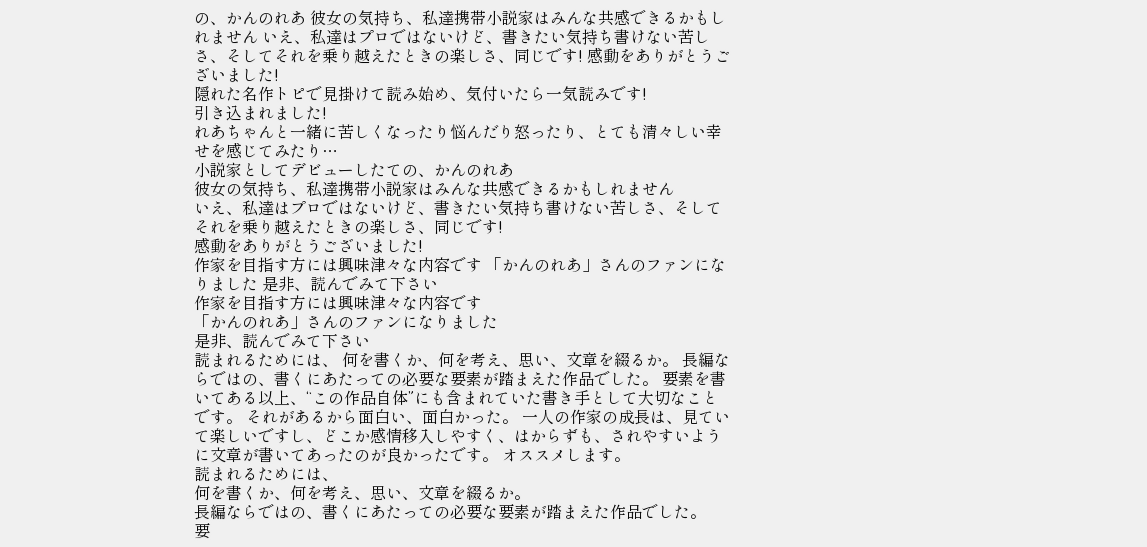の、かんのれあ 彼女の気持ち、私達携帯小説家はみんな共感できるかもしれません いえ、私達はプロではないけど、書きたい気持ち書けない苦しさ、そしてそれを乗り越えたときの楽しさ、同じです! 感動をありがとうございました!
隠れた名作トピで見掛けて読み始め、気付いたら一気読みです!
引き込まれました!
れあちゃんと一緒に苦しくなったり悩んだり怒ったり、とても清々しい幸せを感じてみたり…
小説家としてデビューしたての、かんのれあ
彼女の気持ち、私達携帯小説家はみんな共感できるかもしれません
いえ、私達はプロではないけど、書きたい気持ち書けない苦しさ、そしてそれを乗り越えたときの楽しさ、同じです!
感動をありがとうございました!
作家を目指す方には興味津々な内容です 「かんのれあ」さんのファンになりました 是非、読んでみて下さい
作家を目指す方には興味津々な内容です
「かんのれあ」さんのファンになりました
是非、読んでみて下さい
読まれるためには、 何を書くか、何を考え、思い、文章を綴るか。 長編ならではの、書くにあたっての必要な要素が踏まえた作品でした。 要素を書いてある以上、“この作品自体”にも含まれていた書き手として大切なことです。 それがあるから面白い、面白かった。 一人の作家の成長は、見ていて楽しいですし、どこか感情移入しやすく、はからずも、されやすいように文章が書いてあったのが良かったです。 オススメします。
読まれるためには、
何を書くか、何を考え、思い、文章を綴るか。
長編ならではの、書くにあたっての必要な要素が踏まえた作品でした。
要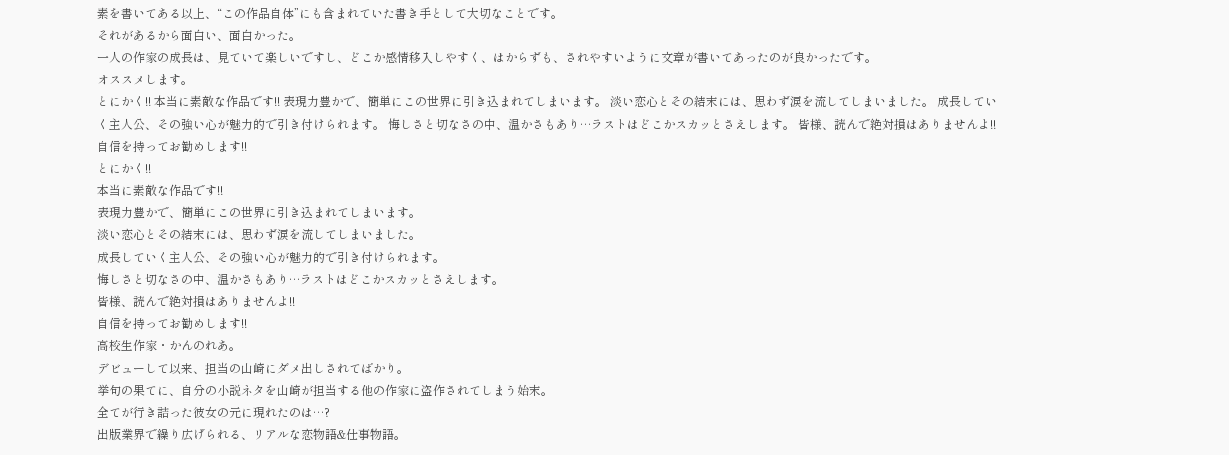素を書いてある以上、“この作品自体”にも含まれていた書き手として大切なことです。
それがあるから面白い、面白かった。
一人の作家の成長は、見ていて楽しいですし、どこか感情移入しやすく、はからずも、されやすいように文章が書いてあったのが良かったです。
オススメします。
とにかく!! 本当に素敵な作品です!! 表現力豊かで、簡単にこの世界に引き込まれてしまいます。 淡い恋心とその結末には、思わず涙を流してしまいました。 成長していく主人公、その強い心が魅力的で引き付けられます。 悔しさと切なさの中、温かさもあり…ラストはどこかスカッとさえします。 皆様、読んで絶対損はありませんよ!! 自信を持ってお勧めします!!
とにかく!!
本当に素敵な作品です!!
表現力豊かで、簡単にこの世界に引き込まれてしまいます。
淡い恋心とその結末には、思わず涙を流してしまいました。
成長していく主人公、その強い心が魅力的で引き付けられます。
悔しさと切なさの中、温かさもあり…ラストはどこかスカッとさえします。
皆様、読んで絶対損はありませんよ!!
自信を持ってお勧めします!!
高校生作家・かんのれあ。
デビューして以来、担当の山崎にダメ出しされてばかり。
挙句の果てに、自分の小説ネタを山崎が担当する他の作家に盗作されてしまう始末。
全てが行き詰った彼女の元に現れたのは…?
出版業界で繰り広げられる、リアルな恋物語&仕事物語。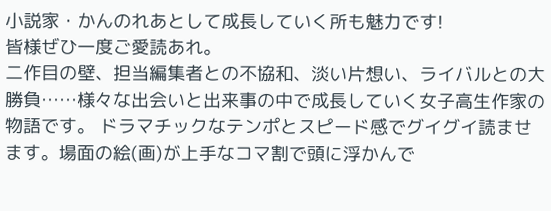小説家・かんのれあとして成長していく所も魅力です!
皆様ぜひ一度ご愛読あれ。
二作目の壁、担当編集者との不協和、淡い片想い、ライバルとの大勝負……様々な出会いと出来事の中で成長していく女子高生作家の物語です。 ドラマチックなテンポとスピード感でグイグイ読ませます。場面の絵(画)が上手なコマ割で頭に浮かんで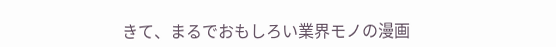きて、まるでおもしろい業界モノの漫画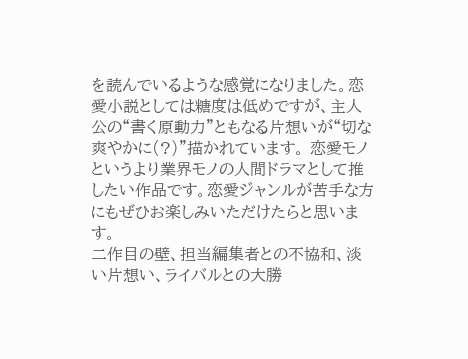を読んでいるような感覚になりました。恋愛小説としては糖度は低めですが、主人公の“書く原動力”ともなる片想いが“切な爽やかに(?)”描かれています。 恋愛モノというより業界モノの人間ドラマとして推したい作品です。恋愛ジャンルが苦手な方にもぜひお楽しみいただけたらと思います。
二作目の壁、担当編集者との不協和、淡い片想い、ライバルとの大勝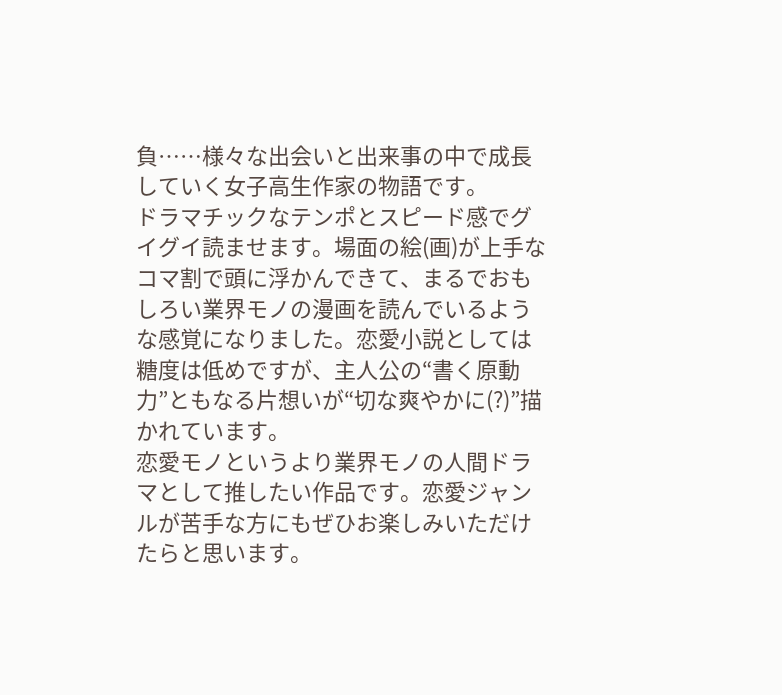負……様々な出会いと出来事の中で成長していく女子高生作家の物語です。
ドラマチックなテンポとスピード感でグイグイ読ませます。場面の絵(画)が上手なコマ割で頭に浮かんできて、まるでおもしろい業界モノの漫画を読んでいるような感覚になりました。恋愛小説としては糖度は低めですが、主人公の“書く原動力”ともなる片想いが“切な爽やかに(?)”描かれています。
恋愛モノというより業界モノの人間ドラマとして推したい作品です。恋愛ジャンルが苦手な方にもぜひお楽しみいただけたらと思います。